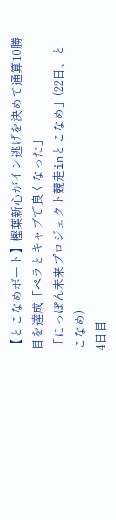【とこなめボート】樫葉新心がイン逃げを決めて通算10勝目を達成「ペラとキャブで良くなった」
「にっぽん未来プロジェクト競走inとこなめ」(22日、とこなめ)
4日目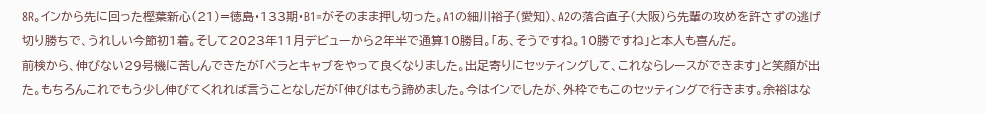8R。インから先に回った樫葉新心(21)=徳島・133期・B1=がそのまま押し切った。A1の細川裕子(愛知)、A2の落合直子(大阪)ら先輩の攻めを許さずの逃げ切り勝ちで、うれしい今節初1着。そして2023年11月デビューから2年半で通算10勝目。「あ、そうですね。10勝ですね」と本人も喜んだ。
前検から、伸びない29号機に苦しんできたが「ペラとキャブをやって良くなりました。出足寄りにセッティングして、これならレースができます」と笑顔が出た。もちろんこれでもう少し伸びてくれれば言うことなしだが「伸びはもう諦めました。今はインでしたが、外枠でもこのセッティングで行きます。余裕はな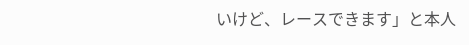いけど、レースできます」と本人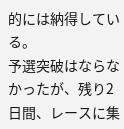的には納得している。
予選突破はならなかったが、残り2日間、レースに集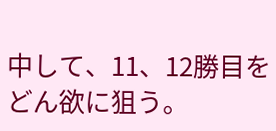中して、11、12勝目をどん欲に狙う。